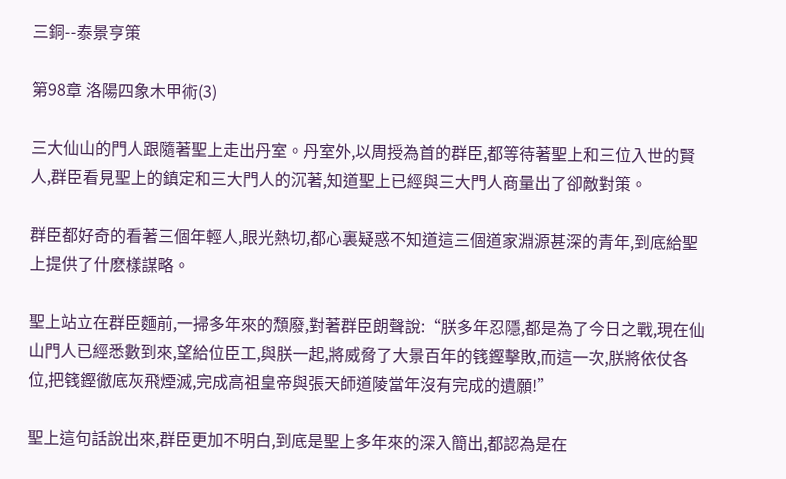三銅--泰景亨策

第98章 洛陽四象木甲術(3)

三大仙山的門人跟隨著聖上走出丹室。丹室外,以周授為首的群臣,都等待著聖上和三位入世的賢人,群臣看見聖上的鎮定和三大門人的沉著,知道聖上已經與三大門人商量出了卻敵對策。

群臣都好奇的看著三個年輕人,眼光熱切,都心裏疑惑不知道這三個道家淵源甚深的青年,到底給聖上提供了什麽樣謀略。

聖上站立在群臣麵前,一掃多年來的頹廢,對著群臣朗聲說:“朕多年忍隱,都是為了今日之戰,現在仙山門人已經悉數到來,望給位臣工,與朕一起,將威脅了大景百年的篯鏗擊敗,而這一次,朕將依仗各位,把篯鏗徹底灰飛煙滅,完成高祖皇帝與張天師道陵當年沒有完成的遺願!”

聖上這句話說出來,群臣更加不明白,到底是聖上多年來的深入簡出,都認為是在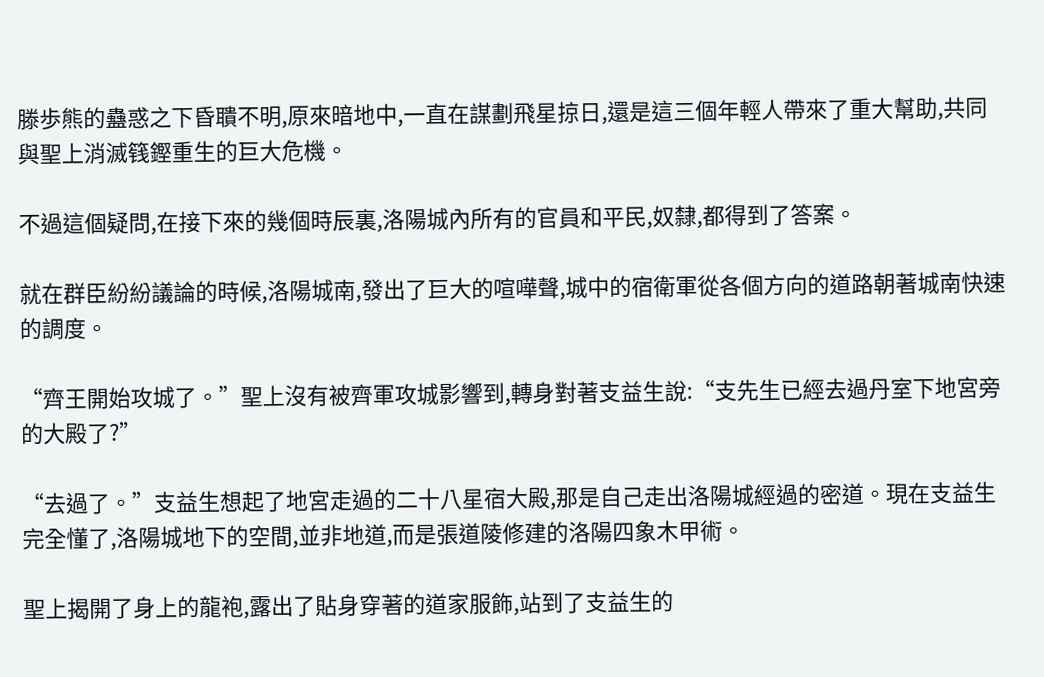滕歩熊的蠱惑之下昏聵不明,原來暗地中,一直在謀劃飛星掠日,還是這三個年輕人帶來了重大幫助,共同與聖上消滅篯鏗重生的巨大危機。

不過這個疑問,在接下來的幾個時辰裏,洛陽城內所有的官員和平民,奴隸,都得到了答案。

就在群臣紛紛議論的時候,洛陽城南,發出了巨大的喧嘩聲,城中的宿衛軍從各個方向的道路朝著城南快速的調度。

“齊王開始攻城了。”聖上沒有被齊軍攻城影響到,轉身對著支益生說:“支先生已經去過丹室下地宮旁的大殿了?”

“去過了。”支益生想起了地宮走過的二十八星宿大殿,那是自己走出洛陽城經過的密道。現在支益生完全懂了,洛陽城地下的空間,並非地道,而是張道陵修建的洛陽四象木甲術。

聖上揭開了身上的龍袍,露出了貼身穿著的道家服飾,站到了支益生的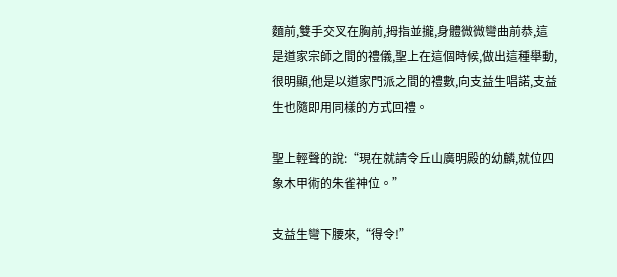麵前,雙手交叉在胸前,拇指並攏,身體微微彎曲前恭,這是道家宗師之間的禮儀,聖上在這個時候,做出這種舉動,很明顯,他是以道家門派之間的禮數,向支益生唱諾,支益生也隨即用同樣的方式回禮。

聖上輕聲的說:“現在就請令丘山廣明殿的幼麟,就位四象木甲術的朱雀神位。”

支益生彎下腰來,“得令!”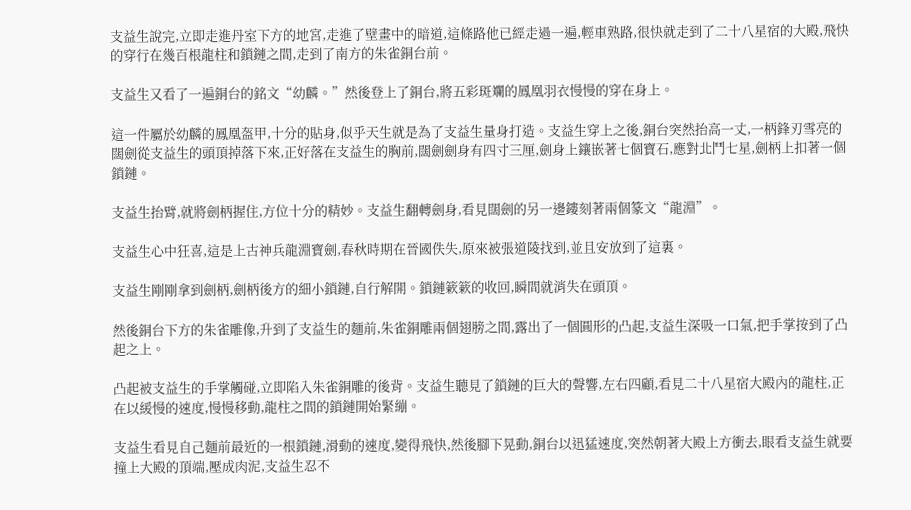支益生說完,立即走進丹室下方的地宮,走進了壁畫中的暗道,這條路他已經走過一遍,輕車熟路,很快就走到了二十八星宿的大殿,飛快的穿行在幾百根龍柱和鎖鏈之間,走到了南方的朱雀銅台前。

支益生又看了一遍銅台的銘文“幼麟。”然後登上了銅台,將五彩斑斕的鳳凰羽衣慢慢的穿在身上。

這一件屬於幼麟的鳳凰盔甲,十分的貼身,似乎天生就是為了支益生量身打造。支益生穿上之後,銅台突然抬高一丈,一柄鋒刃雪亮的闊劍從支益生的頭頂掉落下來,正好落在支益生的胸前,闊劍劍身有四寸三厘,劍身上鑲嵌著七個寶石,應對北鬥七星,劍柄上扣著一個鎖鏈。

支益生抬臂,就將劍柄握住,方位十分的精妙。支益生翻轉劍身,看見闊劍的另一邊鏤刻著兩個篆文“龍淵”。

支益生心中狂喜,這是上古神兵龍淵寶劍,春秋時期在晉國佚失,原來被張道陵找到,並且安放到了這裏。

支益生剛剛拿到劍柄,劍柄後方的細小鎖鏈,自行解開。鎖鏈簌簌的收回,瞬間就消失在頭頂。

然後銅台下方的朱雀雕像,升到了支益生的麵前,朱雀銅雕兩個翅膀之間,露出了一個圓形的凸起,支益生深吸一口氣,把手掌按到了凸起之上。

凸起被支益生的手掌觸碰,立即陷入朱雀銅雕的後背。支益生聽見了鎖鏈的巨大的聲響,左右四顧,看見二十八星宿大殿內的龍柱,正在以緩慢的速度,慢慢移動,龍柱之間的鎖鏈開始緊繃。

支益生看見自己麵前最近的一根鎖鏈,滑動的速度,變得飛快,然後腳下晃動,銅台以迅猛速度,突然朝著大殿上方衝去,眼看支益生就要撞上大殿的頂端,壓成肉泥,支益生忍不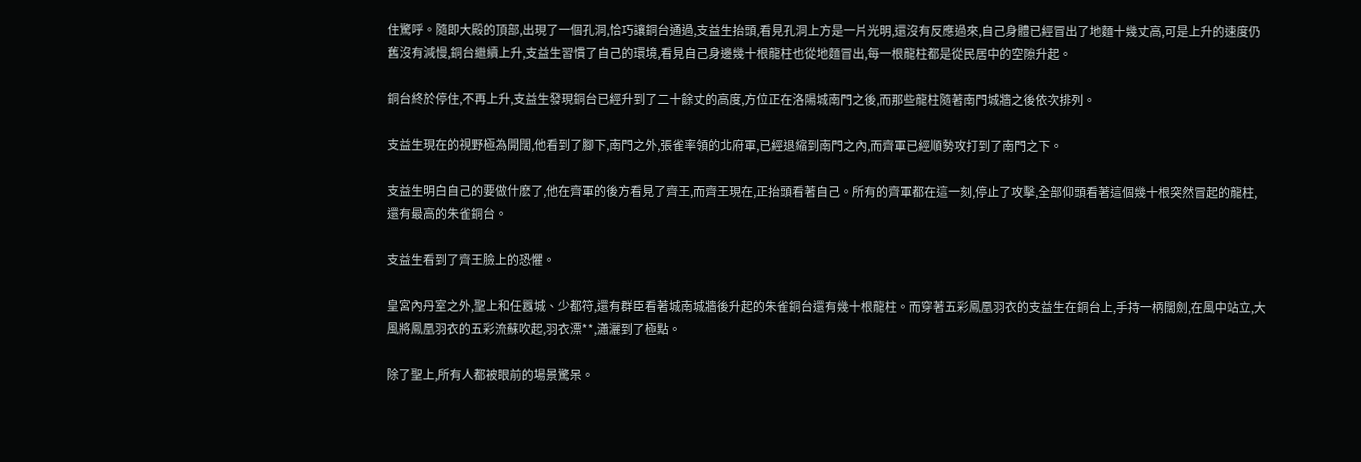住驚呼。隨即大殿的頂部,出現了一個孔洞,恰巧讓銅台通過,支益生抬頭,看見孔洞上方是一片光明,還沒有反應過來,自己身體已經冒出了地麵十幾丈高,可是上升的速度仍舊沒有減慢,銅台繼續上升,支益生習慣了自己的環境,看見自己身邊幾十根龍柱也從地麵冒出,每一根龍柱都是從民居中的空隙升起。

銅台終於停住,不再上升,支益生發現銅台已經升到了二十餘丈的高度,方位正在洛陽城南門之後,而那些龍柱隨著南門城牆之後依次排列。

支益生現在的視野極為開闊,他看到了腳下,南門之外,張雀率領的北府軍,已經退縮到南門之內,而齊軍已經順勢攻打到了南門之下。

支益生明白自己的要做什麽了,他在齊軍的後方看見了齊王,而齊王現在,正抬頭看著自己。所有的齊軍都在這一刻,停止了攻擊,全部仰頭看著這個幾十根突然冒起的龍柱,還有最高的朱雀銅台。

支益生看到了齊王臉上的恐懼。

皇宮內丹室之外,聖上和任囂城、少都符,還有群臣看著城南城牆後升起的朱雀銅台還有幾十根龍柱。而穿著五彩鳳凰羽衣的支益生在銅台上,手持一柄闊劍,在風中站立,大風將鳳凰羽衣的五彩流蘇吹起,羽衣漂**,瀟灑到了極點。

除了聖上,所有人都被眼前的場景驚呆。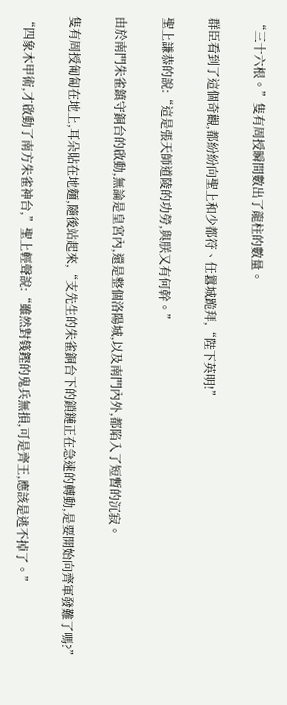“三十六根。”隻有周授瞬間數出了龍柱的數量。

群臣看到了這個奇觀,都紛紛向聖上和少都符、任囂城跪拜,“陛下英明!”

聖上謙恭的說:“這是張天師道陵的功勞,與朕又有何幹。”

由於南門朱雀鎮守銅台的啟動,無論是皇宮內,還是整個洛陽城,以及南門內外,都陷入了短暫的沉寂。

隻有周授匍匐在地上,耳朵貼在地麵,隨後站起來,“支先生的朱雀銅台下的鎖鏈正在急速的轉動,是要開始向齊軍發難了嗎?”

“四象木甲術,才啟動了南方朱雀神台,”聖上輕聲說:“雖然對篯鏗的鬼兵無損,可是齊王,應該是逃不掉了。”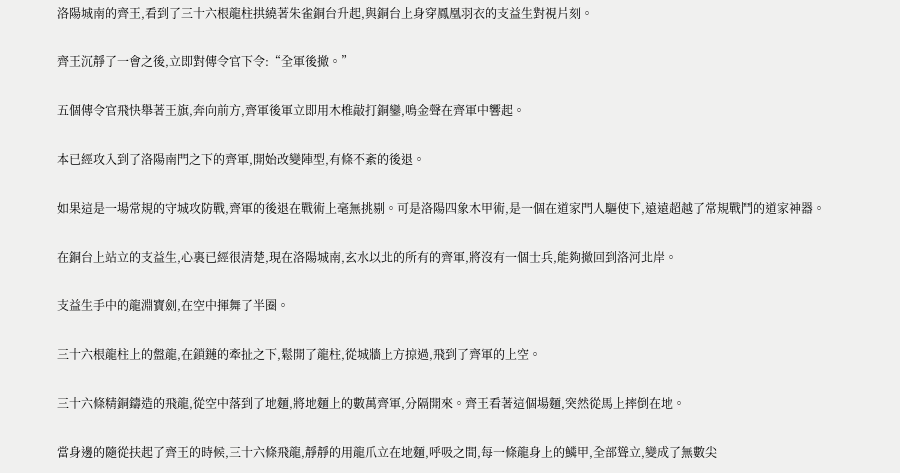洛陽城南的齊王,看到了三十六根龍柱拱繞著朱雀銅台升起,與銅台上身穿鳳凰羽衣的支益生對視片刻。

齊王沉靜了一會之後,立即對傳令官下令:“全軍後撤。”

五個傳令官飛快舉著王旗,奔向前方,齊軍後軍立即用木椎敲打銅鑾,鳴金聲在齊軍中響起。

本已經攻入到了洛陽南門之下的齊軍,開始改變陣型,有條不紊的後退。

如果這是一場常規的守城攻防戰,齊軍的後退在戰術上毫無挑剔。可是洛陽四象木甲術,是一個在道家門人驅使下,遠遠超越了常規戰鬥的道家神器。

在銅台上站立的支益生,心裏已經很清楚,現在洛陽城南,玄水以北的所有的齊軍,將沒有一個士兵,能夠撤回到洛河北岸。

支益生手中的龍淵寶劍,在空中揮舞了半圈。

三十六根龍柱上的盤龍,在鎖鏈的牽扯之下,鬆開了龍柱,從城牆上方掠過,飛到了齊軍的上空。

三十六條精銅鑄造的飛龍,從空中落到了地麵,將地麵上的數萬齊軍,分隔開來。齊王看著這個場麵,突然從馬上摔倒在地。

當身邊的隨從扶起了齊王的時候,三十六條飛龍,靜靜的用龍爪立在地麵,呼吸之間,每一條龍身上的鱗甲,全部聳立,變成了無數尖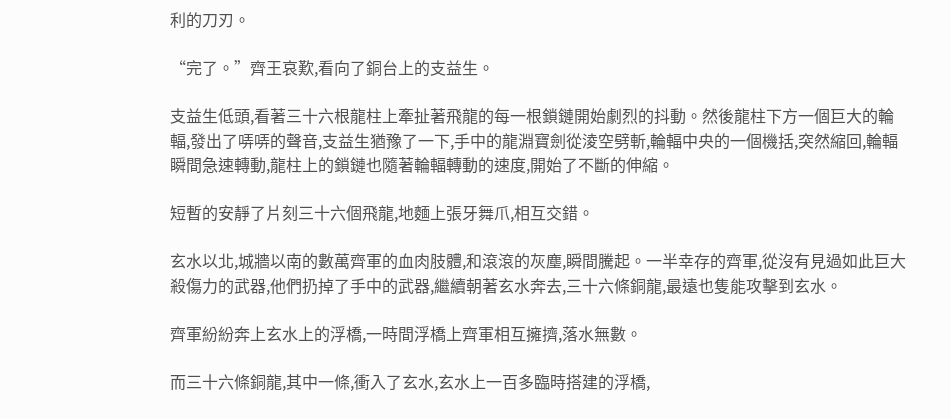利的刀刃。

“完了。”齊王哀歎,看向了銅台上的支益生。

支益生低頭,看著三十六根龍柱上牽扯著飛龍的每一根鎖鏈開始劇烈的抖動。然後龍柱下方一個巨大的輪輻,發出了哢哢的聲音,支益生猶豫了一下,手中的龍淵寶劍從淩空劈斬,輪輻中央的一個機括,突然縮回,輪輻瞬間急速轉動,龍柱上的鎖鏈也隨著輪輻轉動的速度,開始了不斷的伸縮。

短暫的安靜了片刻三十六個飛龍,地麵上張牙舞爪,相互交錯。

玄水以北,城牆以南的數萬齊軍的血肉肢體,和滾滾的灰塵,瞬間騰起。一半幸存的齊軍,從沒有見過如此巨大殺傷力的武器,他們扔掉了手中的武器,繼續朝著玄水奔去,三十六條銅龍,最遠也隻能攻擊到玄水。

齊軍紛紛奔上玄水上的浮橋,一時間浮橋上齊軍相互擁擠,落水無數。

而三十六條銅龍,其中一條,衝入了玄水,玄水上一百多臨時搭建的浮橋,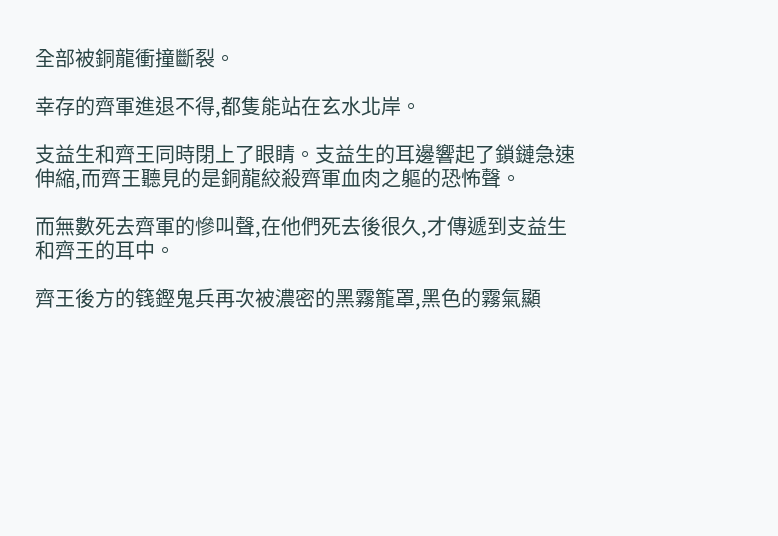全部被銅龍衝撞斷裂。

幸存的齊軍進退不得,都隻能站在玄水北岸。

支益生和齊王同時閉上了眼睛。支益生的耳邊響起了鎖鏈急速伸縮,而齊王聽見的是銅龍絞殺齊軍血肉之軀的恐怖聲。

而無數死去齊軍的慘叫聲,在他們死去後很久,才傳遞到支益生和齊王的耳中。

齊王後方的篯鏗鬼兵再次被濃密的黑霧籠罩,黑色的霧氣顯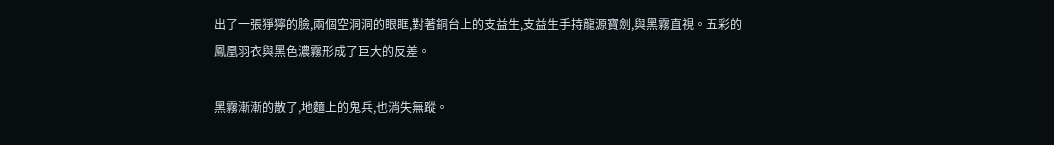出了一張猙獰的臉,兩個空洞洞的眼眶,對著銅台上的支益生,支益生手持龍源寶劍,與黑霧直視。五彩的鳳凰羽衣與黑色濃霧形成了巨大的反差。

黑霧漸漸的散了,地麵上的鬼兵,也消失無蹤。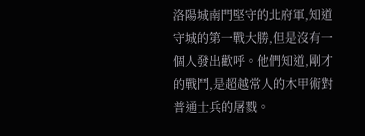洛陽城南門堅守的北府軍,知道守城的第一戰大勝,但是沒有一個人發出歡呼。他們知道,剛才的戰鬥,是超越常人的木甲術對普通士兵的屠戮。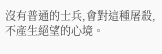沒有普通的士兵,會對這種屠殺,不產生絕望的心境。